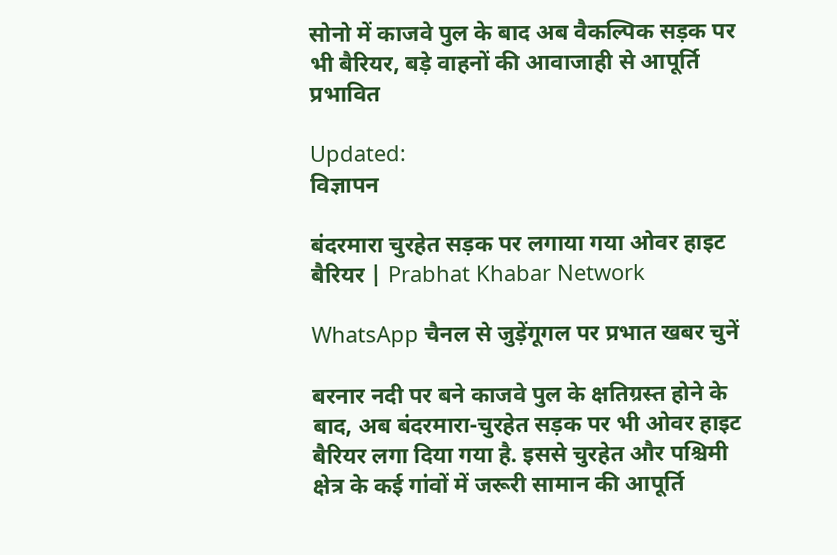सोनो में काजवे पुल के बाद अब वैकल्पिक सड़क पर भी बैरियर, बड़े वाहनों की आवाजाही से आपूर्ति प्रभावित

Updated:
विज्ञापन

बंदरमारा चुरहेत सड़क पर लगाया गया ओवर हाइट बैरियर | Prabhat Khabar Network

WhatsApp चैनल से जुड़ेंगूगल पर प्रभात खबर चुनें

बरनार नदी पर बने काजवे पुल के क्षतिग्रस्त होने के बाद, अब बंदरमारा-चुरहेत सड़क पर भी ओवर हाइट बैरियर लगा दिया गया है. इससे चुरहेत और पश्चिमी क्षेत्र के कई गांवों में जरूरी सामान की आपूर्ति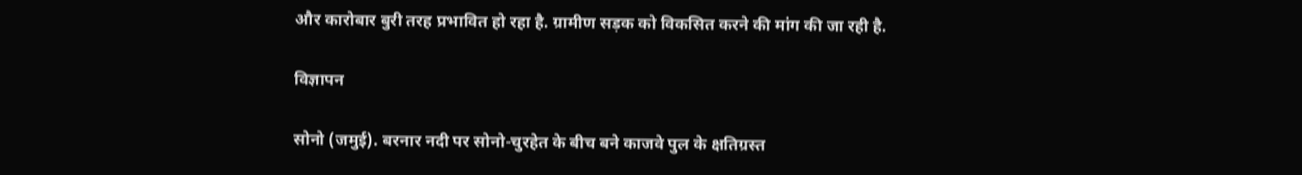और कारोबार बुरी तरह प्रभावित हो रहा है. ग्रामीण सड़क को विकसित करने की मांग की जा रही है.

विज्ञापन

सोनो (जमुई). बरनार नदी पर सोनो-चुरहेत के बीच बने काजवे पुल के क्षतिग्रस्त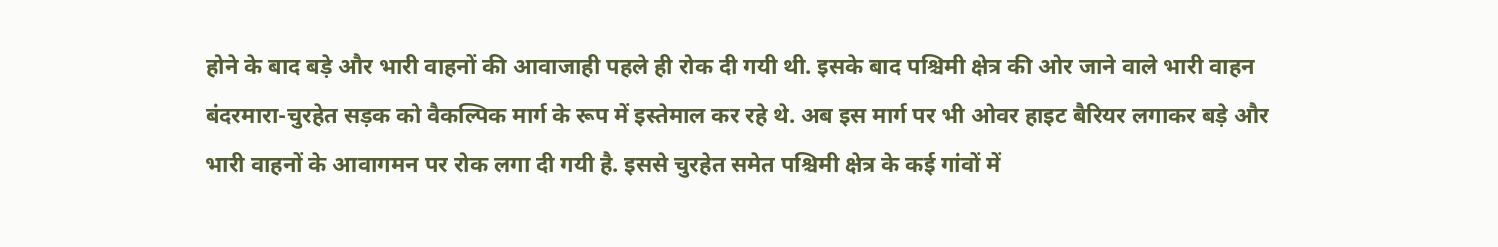होने के बाद बड़े और भारी वाहनों की आवाजाही पहले ही रोक दी गयी थी. इसके बाद पश्चिमी क्षेत्र की ओर जाने वाले भारी वाहन बंदरमारा-चुरहेत सड़क को वैकल्पिक मार्ग के रूप में इस्तेमाल कर रहे थे. अब इस मार्ग पर भी ओवर हाइट बैरियर लगाकर बड़े और भारी वाहनों के आवागमन पर रोक लगा दी गयी है. इससे चुरहेत समेत पश्चिमी क्षेत्र के कई गांवों में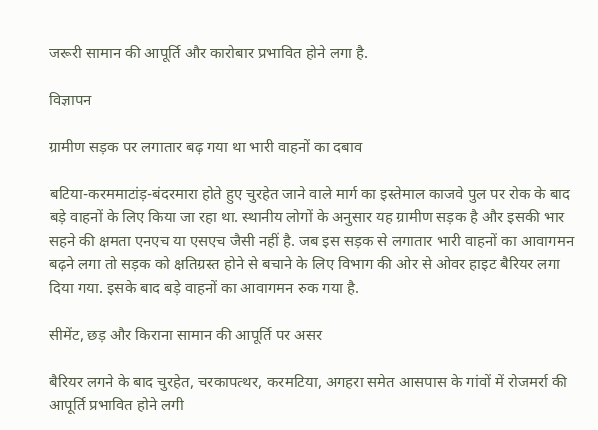जरूरी सामान की आपूर्ति और कारोबार प्रभावित होने लगा है.

विज्ञापन

ग्रामीण सड़क पर लगातार बढ़ गया था भारी वाहनों का दबाव

बटिया-करममाटांड़-बंदरमारा होते हुए चुरहेत जाने वाले मार्ग का इस्तेमाल काजवे पुल पर रोक के बाद बड़े वाहनों के लिए किया जा रहा था. स्थानीय लोगों के अनुसार यह ग्रामीण सड़क है और इसकी भार सहने की क्षमता एनएच या एसएच जैसी नहीं है. जब इस सड़क से लगातार भारी वाहनों का आवागमन बढ़ने लगा तो सड़क को क्षतिग्रस्त होने से बचाने के लिए विभाग की ओर से ओवर हाइट बैरियर लगा दिया गया. इसके बाद बड़े वाहनों का आवागमन रुक गया है.

सीमेंट, छड़ और किराना सामान की आपूर्ति पर असर

बैरियर लगने के बाद चुरहेत, चरकापत्थर, करमटिया, अगहरा समेत आसपास के गांवों में रोजमर्रा की आपूर्ति प्रभावित होने लगी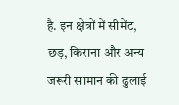है. इन क्षेत्रों में सीमेंट, छड़, किराना और अन्य जरूरी सामान की ढुलाई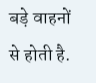बड़े वाहनों से होती है.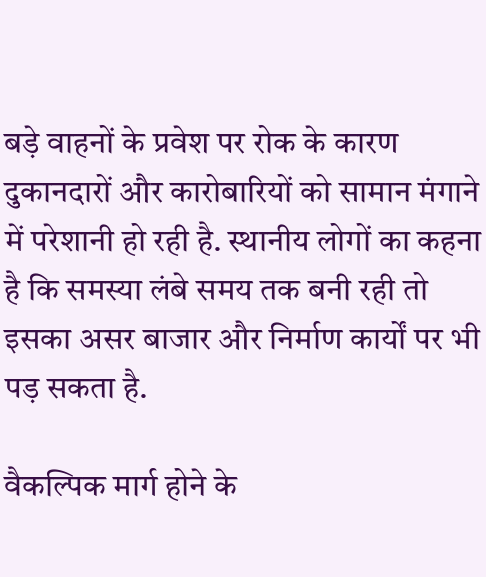बड़े वाहनों के प्रवेश पर रोक के कारण दुकानदारों और कारोबारियों को सामान मंगाने में परेशानी हो रही है. स्थानीय लोगों का कहना है कि समस्या लंबे समय तक बनी रही तो इसका असर बाजार और निर्माण कार्यों पर भी पड़ सकता है.

वैकल्पिक मार्ग होने के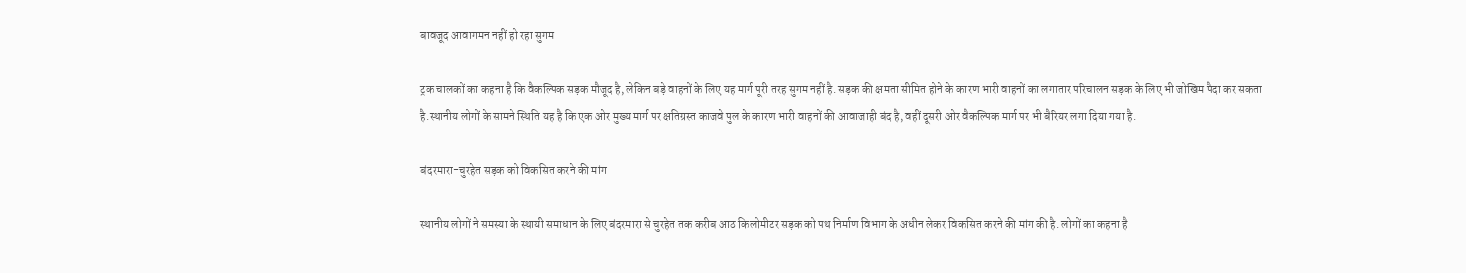बावजूद आवागमन नहीं हो रहा सुगम

ट्रक चालकों का कहना है कि वैकल्पिक सड़क मौजूद है, लेकिन बड़े वाहनों के लिए यह मार्ग पूरी तरह सुगम नहीं है. सड़क की क्षमता सीमित होने के कारण भारी वाहनों का लगातार परिचालन सड़क के लिए भी जोखिम पैदा कर सकता है.स्थानीय लोगों के सामने स्थिति यह है कि एक ओर मुख्य मार्ग पर क्षतिग्रस्त काजवे पुल के कारण भारी वाहनों की आवाजाही बंद है, वहीं दूसरी ओर वैकल्पिक मार्ग पर भी बैरियर लगा दिया गया है.

बंदरमारा-चुरहेत सड़क को विकसित करने की मांग

स्थानीय लोगों ने समस्या के स्थायी समाधान के लिए बंदरमारा से चुरहेत तक करीब आठ किलोमीटर सड़क को पथ निर्माण विभाग के अधीन लेकर विकसित करने की मांग की है. लोगों का कहना है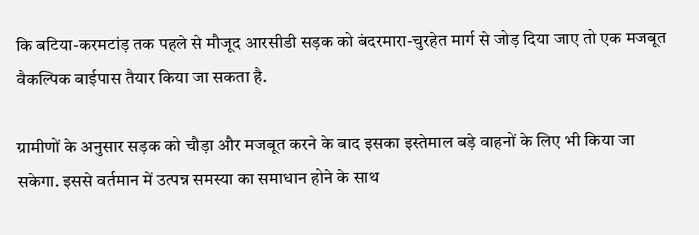कि बटिया-करमटांड़ तक पहले से मौजूद आरसीडी सड़क को बंदरमारा-चुरहेत मार्ग से जोड़ दिया जाए तो एक मजबूत वैकल्पिक बाईपास तैयार किया जा सकता है.

ग्रामीणों के अनुसार सड़क को चौड़ा और मजबूत करने के बाद इसका इस्तेमाल बड़े वाहनों के लिए भी किया जा सकेगा. इससे वर्तमान में उत्पन्न समस्या का समाधान होने के साथ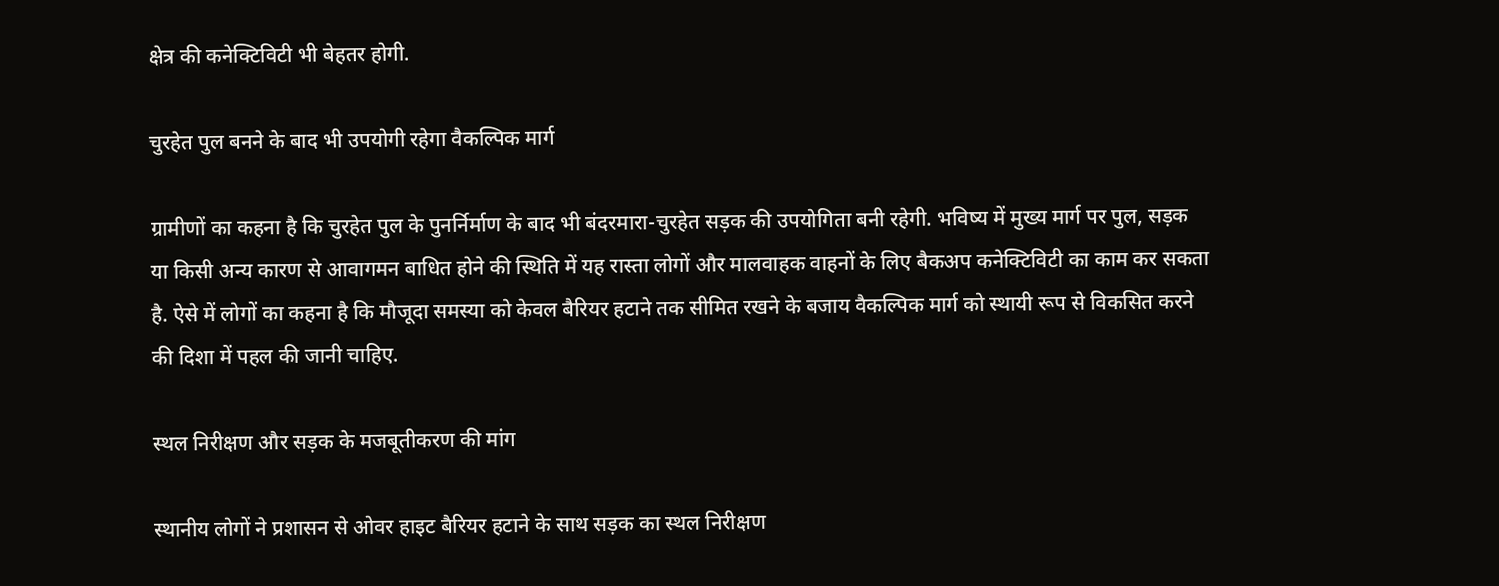क्षेत्र की कनेक्टिविटी भी बेहतर होगी.

चुरहेत पुल बनने के बाद भी उपयोगी रहेगा वैकल्पिक मार्ग

ग्रामीणों का कहना है कि चुरहेत पुल के पुनर्निर्माण के बाद भी बंदरमारा-चुरहेत सड़क की उपयोगिता बनी रहेगी. भविष्य में मुख्य मार्ग पर पुल, सड़क या किसी अन्य कारण से आवागमन बाधित होने की स्थिति में यह रास्ता लोगों और मालवाहक वाहनों के लिए बैकअप कनेक्टिविटी का काम कर सकता है. ऐसे में लोगों का कहना है कि मौजूदा समस्या को केवल बैरियर हटाने तक सीमित रखने के बजाय वैकल्पिक मार्ग को स्थायी रूप से विकसित करने की दिशा में पहल की जानी चाहिए.

स्थल निरीक्षण और सड़क के मजबूतीकरण की मांग

स्थानीय लोगों ने प्रशासन से ओवर हाइट बैरियर हटाने के साथ सड़क का स्थल निरीक्षण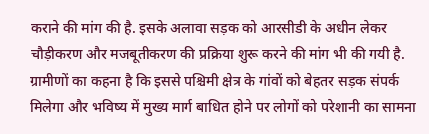कराने की मांग की है. इसके अलावा सड़क को आरसीडी के अधीन लेकर चौड़ीकरण और मजबूतीकरण की प्रक्रिया शुरू करने की मांग भी की गयी है. ग्रामीणों का कहना है कि इससे पश्चिमी क्षेत्र के गांवों को बेहतर सड़क संपर्क मिलेगा और भविष्य में मुख्य मार्ग बाधित होने पर लोगों को परेशानी का सामना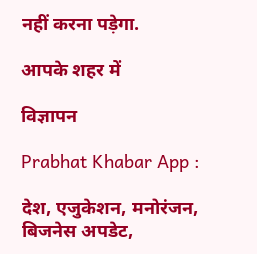नहीं करना पड़ेगा.

आपके शहर में

विज्ञापन

Prabhat Khabar App :

देश, एजुकेशन, मनोरंजन, बिजनेस अपडेट,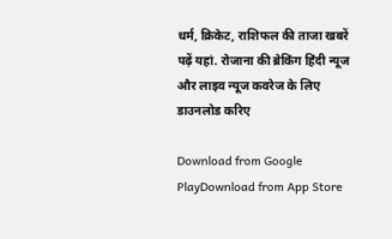धर्म, क्रिकेट, राशिफल की ताजा खबरें पढ़ें यहां. रोजाना की ब्रेकिंग हिंदी न्यूज और लाइव न्यूज कवरेज के लिए डाउनलोड करिए

Download from Google PlayDownload from App Store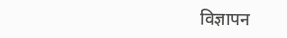विज्ञापन